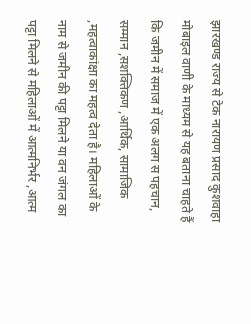झारखण्ड राज्य से टेक नारायण प्रसाद कुशवाहा मोबाइल वाणी के माध्यम से यह बताना चाहते हैं कि जमीन में समाज में एक अलग स पहचान, सम्मान ,सशक्तिकण ,आर्थिक, सामाजिक ,महत्वाकांक्षा का महत्व देता है। महिलाओं के नाम से जमीन की पट्टा मिलने या वन जंगल का पट्टा मिलने से महिलाओं में आत्मनिर्भर ,आत्म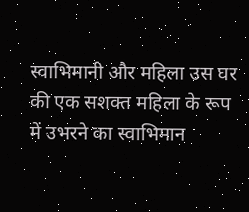स्वाभिमानी और महिला उस घर की एक सशक्त महिला के रूप में उभरने का स्वाभिमान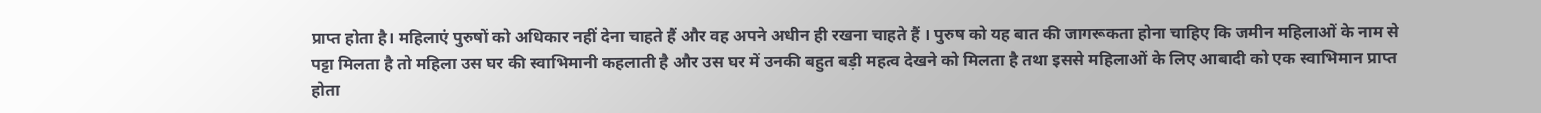प्राप्त होता है। महिलाएं पुरुषों को अधिकार नहीं देना चाहते हैं और वह अपने अधीन ही रखना चाहते हैं । पुरुष को यह बात की जागरूकता होना चाहिए कि जमीन महिलाओं के नाम से पट्टा मिलता है तो महिला उस घर की स्वाभिमानी कहलाती है और उस घर में उनकी बहुत बड़ी महत्व देखने को मिलता है तथा इससे महिलाओं के लिए आबादी को एक स्वाभिमान प्राप्त होता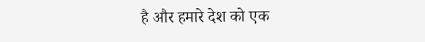है और हमारे देश को एक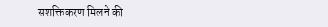सशक्तिकरण मिलने की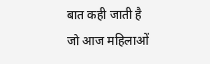बात कही जाती है जो आज महिलाओं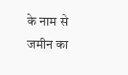के नाम से जमीन का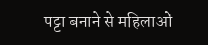पट्टा बनाने से महिलाओं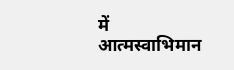में आत्मस्वाभिमान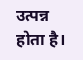उत्पन्न होता है।